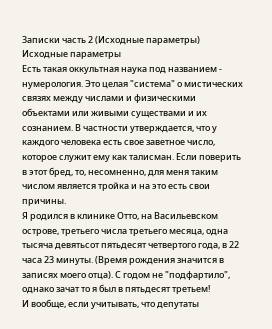Записки часть 2 (Исходные параметры)
Исходные параметры
Есть такая оккультная наука под названием - нумерология. Это целая "система" о мистических связях между числами и физическими объектами или живыми существами и их сознанием. В частности утверждается, что у каждого человека есть свое заветное число, которое служит ему как талисман. Если поверить в этот бред, то, несомненно, для меня таким числом является тройка и на это есть свои причины.
Я родился в клинике Отто, на Васильевском острове, третьего числа третьего месяца, одна тысяча девятьсот пятьдесят четвертого года, в 22 часа 23 минуты. (Время рождения значится в записях моего отца). С годом не "подфартило", однако зачат то я был в пятьдесят третьем!
И вообще, если учитывать, что депутаты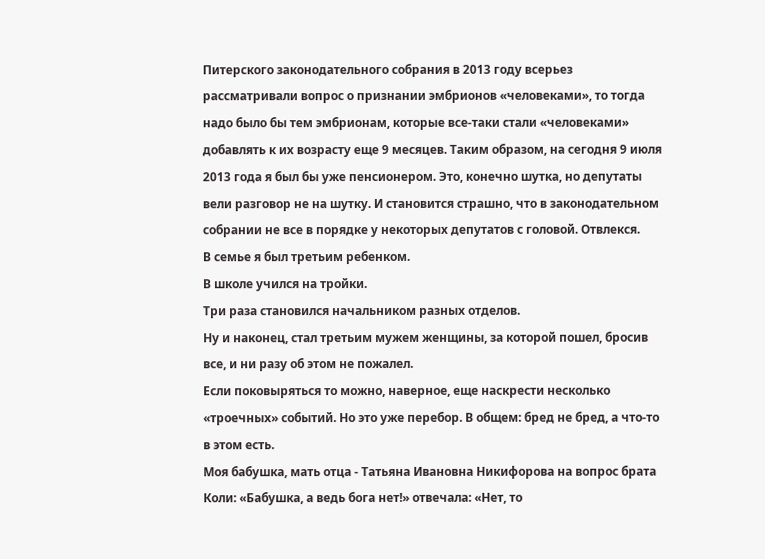Питерского законодательного собрания в 2013 году всерьез рассматривали вопрос о признании эмбрионов «человеками», то тогда надо было бы тем эмбрионам, которые все-таки стали «человеками» добавлять к их возрасту еще 9 месяцев. Таким образом, на сегодня 9 июля 2013 года я был бы уже пенсионером. Это, конечно шутка, но депутаты вели разговор не на шутку. И становится страшно, что в законодательном собрании не все в порядке у некоторых депутатов с головой. Отвлекся.
В семье я был третьим ребенком.
В школе учился на тройки.
Три раза становился начальником разных отделов.
Ну и наконец, стал третьим мужем женщины, за которой пошел, бросив все, и ни разу об этом не пожалел.
Если поковыряться то можно, наверное, еще наскрести несколько «троечных» событий. Но это уже перебор. В общем: бред не бред, а что-то в этом есть.
Моя бабушка, мать отца - Татьяна Ивановна Никифорова на вопрос брата Коли: «Бабушка, а ведь бога нет!» отвечала: «Нет, то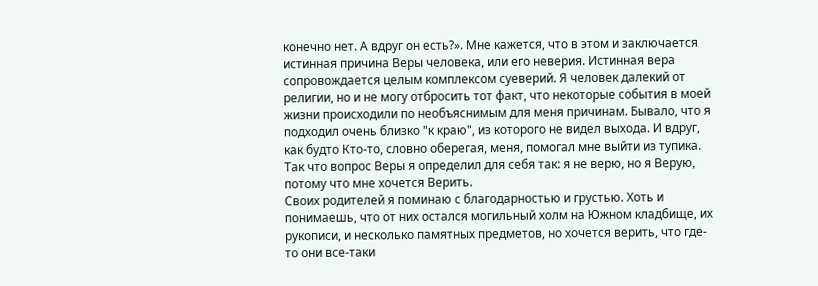конечно нет. А вдруг он есть?». Мне кажется, что в этом и заключается истинная причина Веры человека, или его неверия. Истинная вера сопровождается целым комплексом суеверий. Я человек далекий от религии, но и не могу отбросить тот факт, что некоторые события в моей жизни происходили по необъяснимым для меня причинам. Бывало, что я подходил очень близко "к краю", из которого не видел выхода. И вдруг, как будто Кто-то, словно оберегая, меня, помогал мне выйти из тупика. Так что вопрос Веры я определил для себя так: я не верю, но я Верую, потому что мне хочется Верить.
Своих родителей я поминаю с благодарностью и грустью. Хоть и понимаешь, что от них остался могильный холм на Южном кладбище, их рукописи, и несколько памятных предметов, но хочется верить, что где-то они все-таки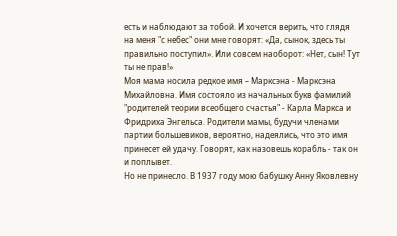есть и наблюдают за тобой. И хочется верить, что глядя на меня "с небес" они мне говорят: «Да, сынок, здесь ты правильно поступил». Или совсем наоборот: «Нет, сын! Тут ты не прав!»
Моя мама носила редкое имя – Марксэна - Марксэна Михайловна. Имя состояло из начальных букв фамилий "родителей теории всеобщего счастья" - Карла Маркса и Фридриха Энгельса. Родители мамы, будучи членами партии большевиков, вероятно, надеялись, что это имя принесет ей удачу. Говорят, как назовешь корабль - так он и поплывет.
Но не принесло. В 1937 году мою бабушку Анну Яковлевну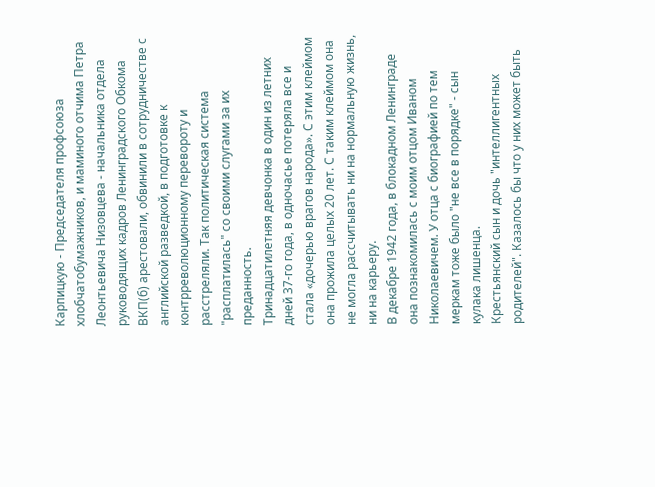Карпицкую - Председателя профсоюза хлобчатобумажников, и маминого отчима Петра Леонтьевича Низовцева - начальника отдела руководящих кадров Ленинградского Обкома ВКП(б) арестовали, обвинили в сотрудничестве с английской разведкой, в подготовке к контрреволюционному перевороту и расстреляли. Так политическая система "расплатилась" со своими слугами за их преданность.
Тринадцатилетняя девчонка в один из летних дней 37-го года, в одночасье потеряла все и стала «дочерью врагов народа». С этим клеймом она прожила целых 20 лет. С таким клеймом она не могла рассчитывать ни на нормальную жизнь, ни на карьеру.
В декабре 1942 года, в блокадном Ленинграде она познакомилась с моим отцом Иваном Николаевичем. У отца с биографией по тем меркам тоже было "не все в порядке" - сын кулака лишенца.
Крестьянский сын и дочь "интеллигентных родителей". Казалось бы что у них может быть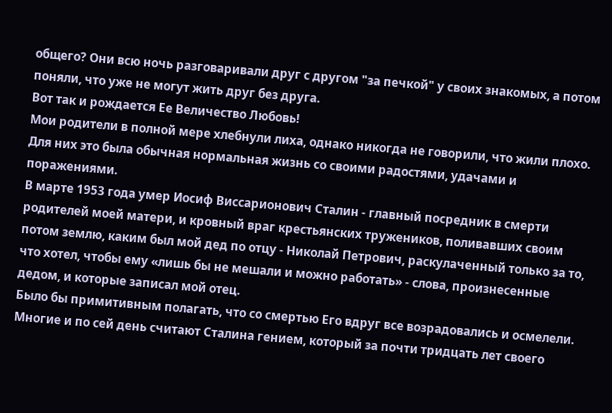общего? Они всю ночь разговаривали друг с другом "за печкой" у своих знакомых, а потом поняли, что уже не могут жить друг без друга.
Вот так и рождается Ее Величество Любовь!
Мои родители в полной мере хлебнули лиха, однако никогда не говорили, что жили плохо. Для них это была обычная нормальная жизнь со своими радостями, удачами и поражениями.
В марте 1953 года умер Иосиф Виссарионович Сталин - главный посредник в смерти родителей моей матери, и кровный враг крестьянских тружеников, поливавших своим потом землю, каким был мой дед по отцу - Николай Петрович, раскулаченный только за то, что хотел, чтобы ему «лишь бы не мешали и можно работать» - слова, произнесенные дедом, и которые записал мой отец.
Было бы примитивным полагать, что со смертью Его вдруг все возрадовались и осмелели. Многие и по сей день считают Сталина гением, который за почти тридцать лет своего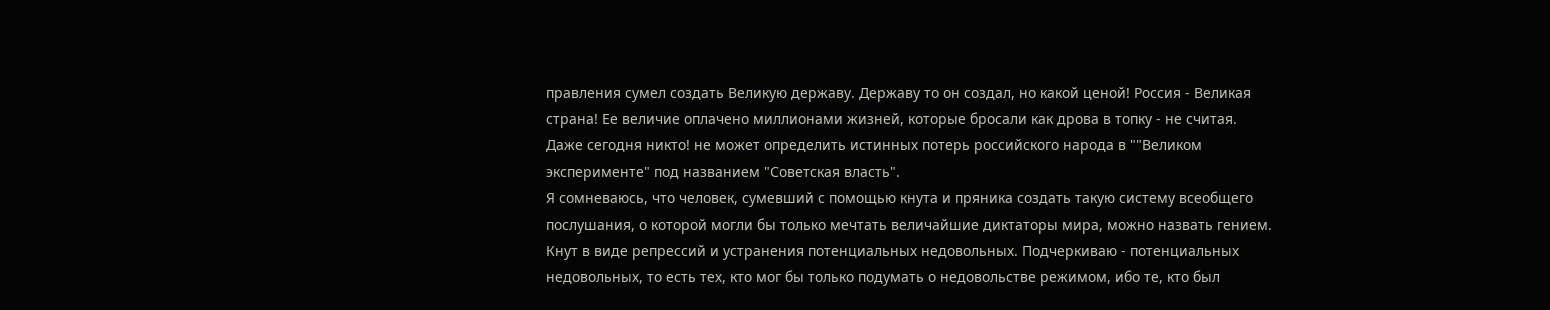правления сумел создать Великую державу. Державу то он создал, но какой ценой! Россия - Великая страна! Ее величие оплачено миллионами жизней, которые бросали как дрова в топку - не считая. Даже сегодня никто! не может определить истинных потерь российского народа в ""Великом эксперименте" под названием "Советская власть".
Я сомневаюсь, что человек, сумевший с помощью кнута и пряника создать такую систему всеобщего послушания, о которой могли бы только мечтать величайшие диктаторы мира, можно назвать гением. Кнут в виде репрессий и устранения потенциальных недовольных. Подчеркиваю - потенциальных недовольных, то есть тех, кто мог бы только подумать о недовольстве режимом, ибо те, кто был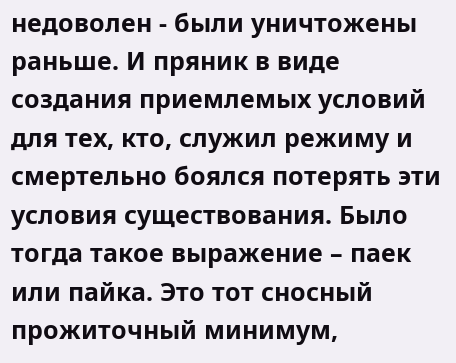недоволен - были уничтожены раньше. И пряник в виде создания приемлемых условий для тех, кто, служил режиму и смертельно боялся потерять эти условия существования. Было тогда такое выражение – паек или пайка. Это тот сносный прожиточный минимум,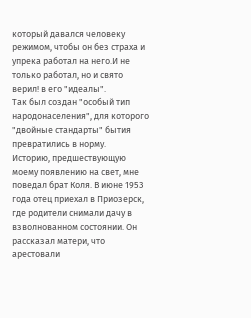который давался человеку режимом, чтобы он без страха и упрека работал на него.И не только работал, но и свято верил! в его "идеалы".
Так был создан "особый тип народонаселения", для которого "двойные стандарты" бытия превратились в норму.
Историю, предшествующую моему появлению на свет, мне поведал брат Коля. В июне 1953 года отец приехал в Приозерск, где родители снимали дачу в взволнованном состоянии. Он рассказал матери, что арестовали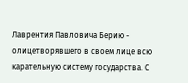Лаврентия Павловича Берию - олицетворявшего в своем лице всю карательную систему государства. С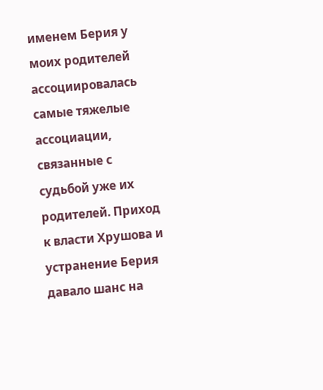именем Берия у моих родителей ассоциировалась самые тяжелые ассоциации, связанные с судьбой уже их родителей. Приход к власти Хрушова и устранение Берия давало шанс на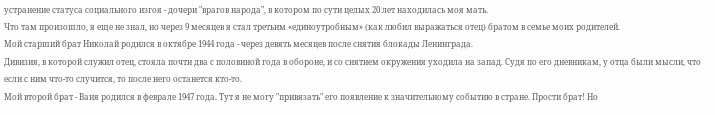устранение статуса социального изгоя - дочери "врагов народа", в котором по сути целых 20 лет находилась моя мать.
Что там произошло, я еще не знал, но через 9 месяцев я стал третьим «единоутробным» (как любил выражаться отец) братом в семье моих родителей.
Мой старший брат Николай родился в октябре 1944 года - через девять месяцев после снятия блокады Ленинграда.
Дивизия, в которой служил отец, стояла почти два с половиной года в обороне, и со снятием окружения уходила на запад. Судя по его дневникам, у отца были мысли, что если с ним что-то случится, то после него останется кто-то.
Мой второй брат - Ваня родился в феврале 1947 года. Тут я не могу "привязать" его появление к значительному событию в стране. Прости брат! Но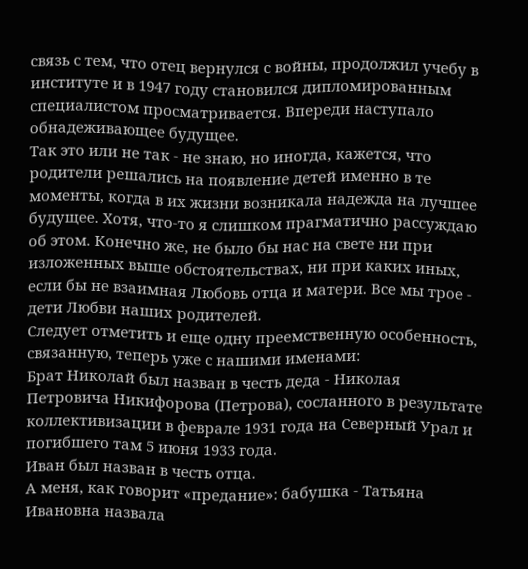связь с тем, что отец вернулся с войны, продолжил учебу в институте и в 1947 году становился дипломированным специалистом просматривается. Впереди наступало обнадеживающее будущее.
Так это или не так - не знаю, но иногда, кажется, что родители решались на появление детей именно в те моменты, когда в их жизни возникала надежда на лучшее будущее. Хотя, что-то я слишком прагматично рассуждаю об этом. Конечно же, не было бы нас на свете ни при изложенных выше обстоятельствах, ни при каких иных, если бы не взаимная Любовь отца и матери. Все мы трое - дети Любви наших родителей.
Следует отметить и еще одну преемственную особенность, связанную, теперь уже с нашими именами:
Брат Николай был назван в честь деда - Николая Петровича Никифорова (Петрова), сосланного в результате коллективизации в феврале 1931 года на Северный Урал и погибшего там 5 июня 1933 года.
Иван был назван в честь отца.
А меня, как говорит «предание»: бабушка - Татьяна Ивановна назвала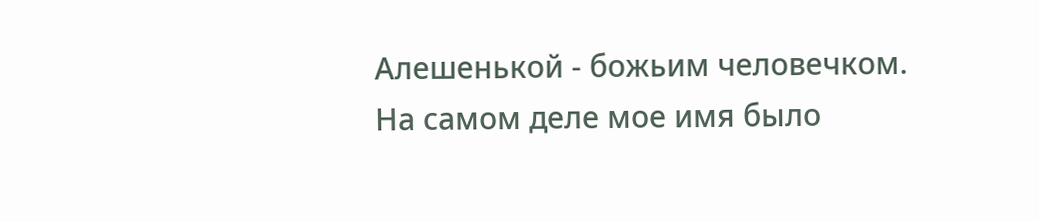Алешенькой - божьим человечком. На самом деле мое имя было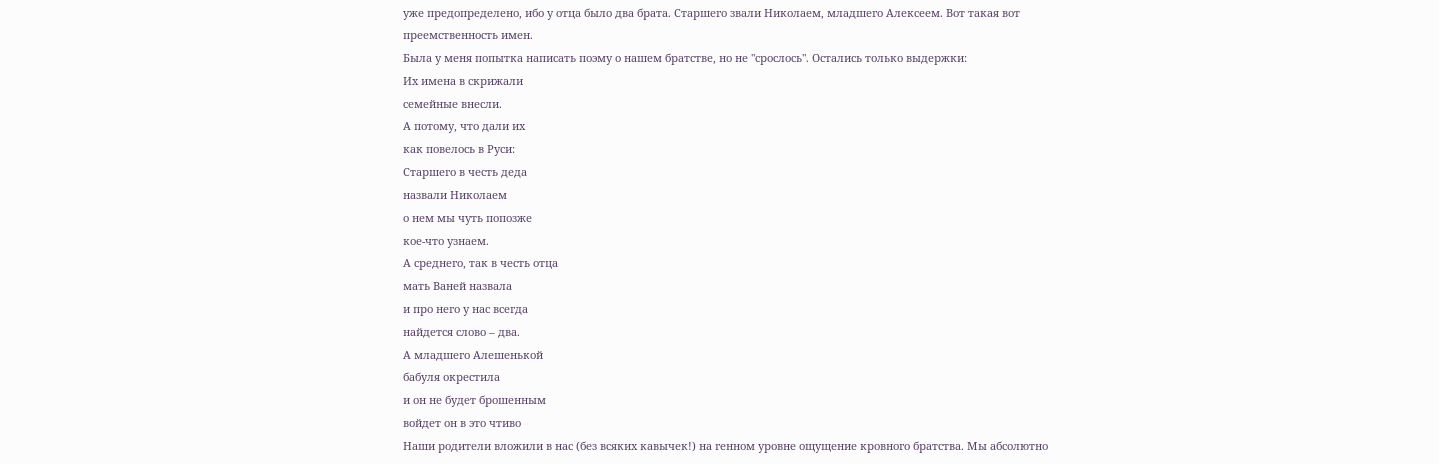уже предопределено, ибо у отца было два брата. Старшего звали Николаем, младшего Алексеем. Вот такая вот преемственность имен.
Была у меня попытка написать поэму о нашем братстве, но не "срослось". Остались только выдержки:
Их имена в скрижали
семейные внесли.
А потому, что дали их
как повелось в Руси:
Старшего в честь деда
назвали Николаем
о нем мы чуть попозже
кое-что узнаем.
А среднего, так в честь отца
мать Ваней назвала
и про него у нас всегда
найдется слово – два.
А младшего Алешенькой
бабуля окрестила
и он не будет брошенным
войдет он в это чтиво
Наши родители вложили в нас (без всяких кавычек!) на генном уровне ощущение кровного братства. Мы абсолютно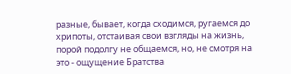разные, бывает, когда сходимся, ругаемся до хрипоты, отстаивая свои взгляды на жизнь, порой подолгу не общаемся, но, не смотря на это - ощущение Братства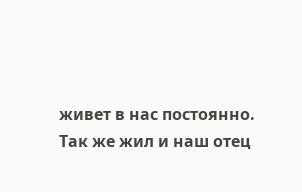живет в нас постоянно.
Так же жил и наш отец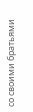со своими братьями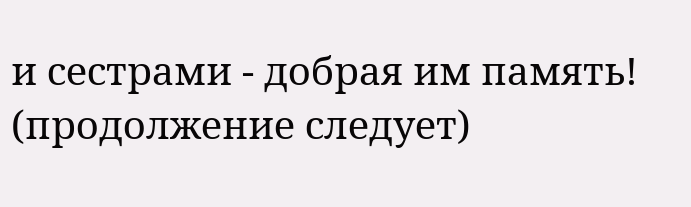и сестрами - добрая им память!
(продолжение следует)